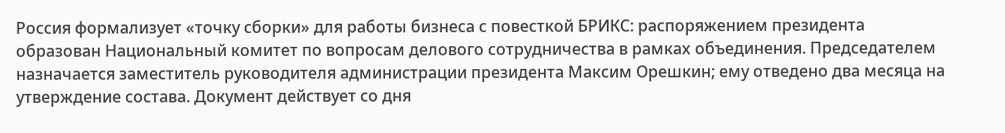Россия формализует «точку сборки» для работы бизнеса с повесткой БРИКС: распоряжением президента образован Национальный комитет по вопросам делового сотрудничества в рамках объединения. Председателем назначается заместитель руководителя администрации президента Максим Орешкин; ему отведено два месяца на утверждение состава. Документ действует со дня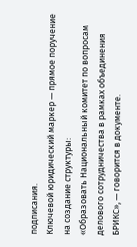подписания.
Ключевой юридический маркер — прямое поручение на создание структуры:
«Образовать Национальный комитет по вопросам делового сотрудничества в рамках объединения БРИКС», — говорится в документе.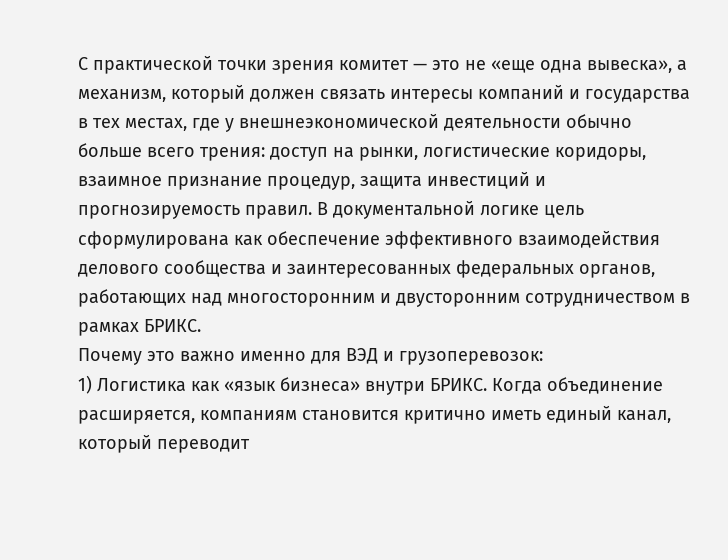С практической точки зрения комитет — это не «еще одна вывеска», а механизм, который должен связать интересы компаний и государства в тех местах, где у внешнеэкономической деятельности обычно больше всего трения: доступ на рынки, логистические коридоры, взаимное признание процедур, защита инвестиций и прогнозируемость правил. В документальной логике цель сформулирована как обеспечение эффективного взаимодействия делового сообщества и заинтересованных федеральных органов, работающих над многосторонним и двусторонним сотрудничеством в рамках БРИКС.
Почему это важно именно для ВЭД и грузоперевозок:
1) Логистика как «язык бизнеса» внутри БРИКС. Когда объединение расширяется, компаниям становится критично иметь единый канал, который переводит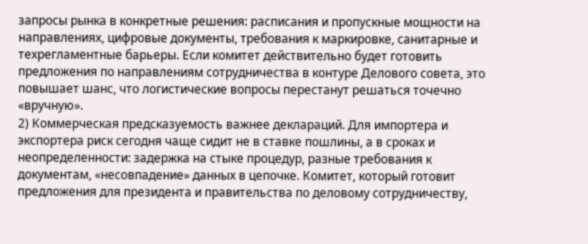запросы рынка в конкретные решения: расписания и пропускные мощности на направлениях, цифровые документы, требования к маркировке, санитарные и техрегламентные барьеры. Если комитет действительно будет готовить предложения по направлениям сотрудничества в контуре Делового совета, это повышает шанс, что логистические вопросы перестанут решаться точечно «вручную».
2) Коммерческая предсказуемость важнее деклараций. Для импортера и экспортера риск сегодня чаще сидит не в ставке пошлины, а в сроках и неопределенности: задержка на стыке процедур, разные требования к документам, «несовпадение» данных в цепочке. Комитет, который готовит предложения для президента и правительства по деловому сотрудничеству,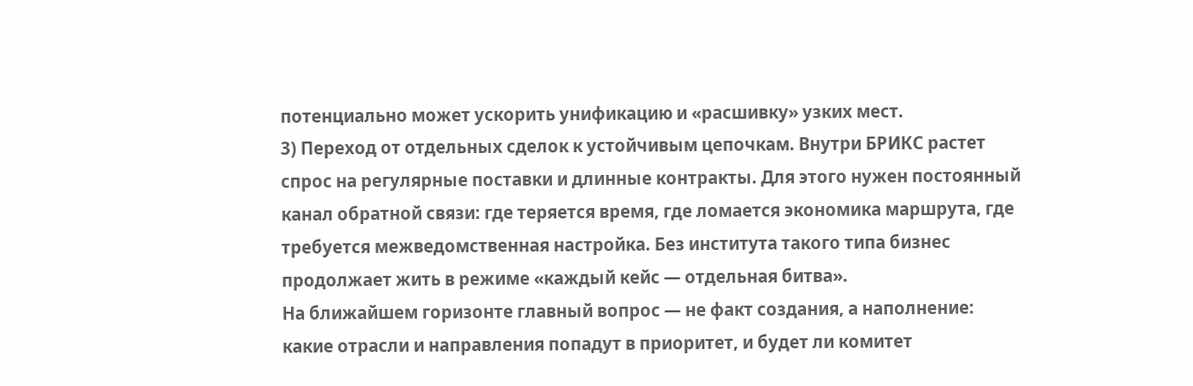потенциально может ускорить унификацию и «расшивку» узких мест.
3) Переход от отдельных сделок к устойчивым цепочкам. Внутри БРИКС растет спрос на регулярные поставки и длинные контракты. Для этого нужен постоянный канал обратной связи: где теряется время, где ломается экономика маршрута, где требуется межведомственная настройка. Без института такого типа бизнес продолжает жить в режиме «каждый кейс — отдельная битва».
На ближайшем горизонте главный вопрос — не факт создания, а наполнение: какие отрасли и направления попадут в приоритет, и будет ли комитет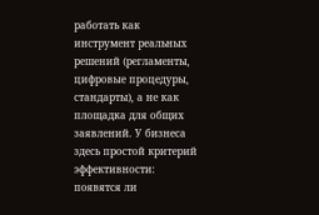работать как инструмент реальных решений (регламенты, цифровые процедуры, стандарты), а не как площадка для общих заявлений. У бизнеса здесь простой критерий эффективности: появятся ли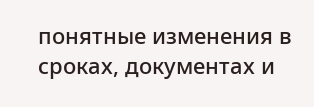понятные изменения в сроках, документах и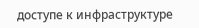доступе к инфраструктуре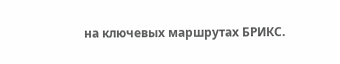на ключевых маршрутах БРИКС.